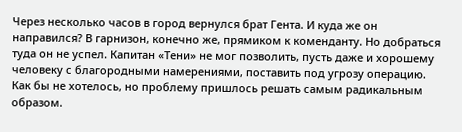Через несколько часов в город вернулся брат Гента. И куда же он направился? В гарнизон, конечно же, прямиком к коменданту. Но добраться туда он не успел. Капитан «Тени» не мог позволить, пусть даже и хорошему человеку с благородными намерениями, поставить под угрозу операцию. Как бы не хотелось, но проблему пришлось решать самым радикальным образом.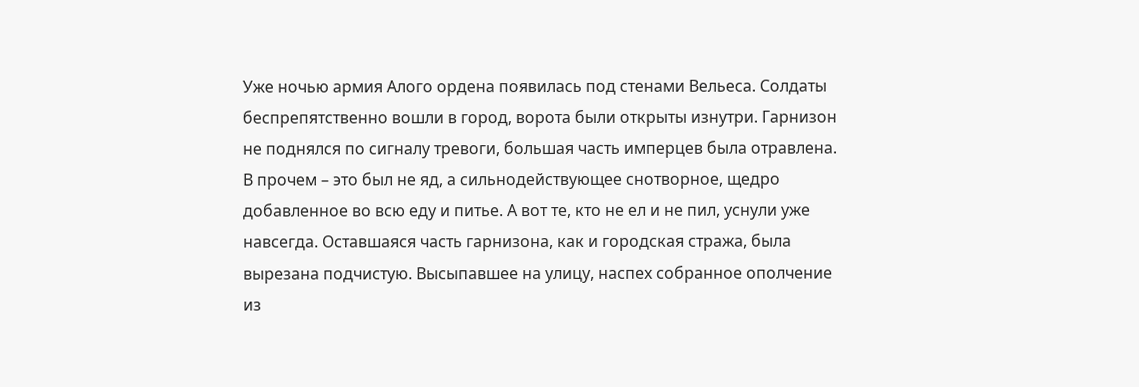Уже ночью армия Алого ордена появилась под стенами Вельеса. Солдаты беспрепятственно вошли в город, ворота были открыты изнутри. Гарнизон не поднялся по сигналу тревоги, большая часть имперцев была отравлена. В прочем – это был не яд, а сильнодействующее снотворное, щедро добавленное во всю еду и питье. А вот те, кто не ел и не пил, уснули уже навсегда. Оставшаяся часть гарнизона, как и городская стража, была вырезана подчистую. Высыпавшее на улицу, наспех собранное ополчение из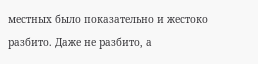местных было показательно и жестоко разбито. Даже не разбито, а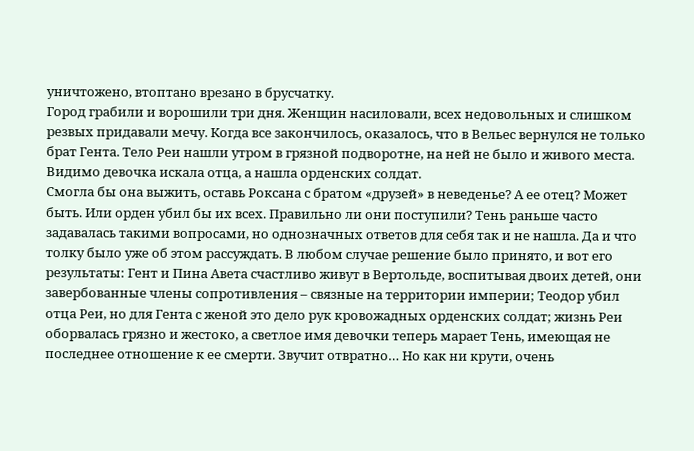уничтожено, втоптано врезано в брусчатку.
Город грабили и ворошили три дня. Женщин насиловали, всех недовольных и слишком резвых придавали мечу. Когда все закончилось, оказалось, что в Вельес вернулся не только брат Гента. Тело Реи нашли утром в грязной подворотне, на ней не было и живого места. Видимо девочка искала отца, а нашла орденских солдат.
Смогла бы она выжить, оставь Роксана с братом «друзей» в неведенье? А ее отец? Может быть. Или орден убил бы их всех. Правильно ли они поступили? Тень раньше часто задавалась такими вопросами, но однозначных ответов для себя так и не нашла. Да и что толку было уже об этом рассуждать. В любом случае решение было принято, и вот его результаты: Гент и Пина Авета счастливо живут в Вертольде, воспитывая двоих детей, они завербованные члены сопротивления – связные на территории империи; Теодор убил отца Реи, но для Гента с женой это дело рук кровожадных орденских солдат; жизнь Реи оборвалась грязно и жестоко, а светлое имя девочки теперь марает Тень, имеющая не последнее отношение к ее смерти. Звучит отвратно… Но как ни крути, очень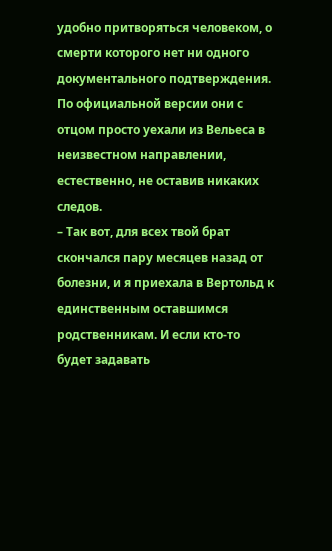удобно притворяться человеком, о смерти которого нет ни одного документального подтверждения. По официальной версии они с отцом просто уехали из Вельеса в неизвестном направлении, естественно, не оставив никаких следов.
– Так вот, для всех твой брат скончался пару месяцев назад от болезни, и я приехала в Вертольд к единственным оставшимся родственникам. И если кто-то будет задавать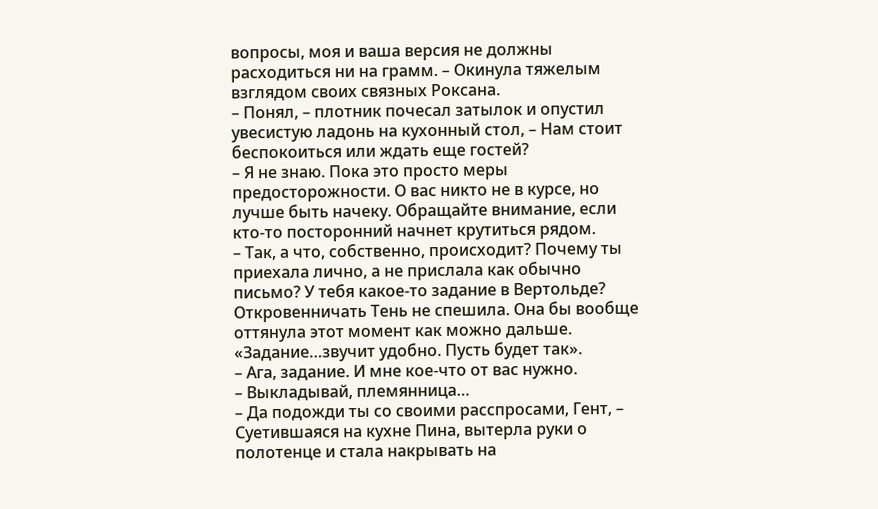вопросы, моя и ваша версия не должны расходиться ни на грамм. – Окинула тяжелым взглядом своих связных Роксана.
– Понял, – плотник почесал затылок и опустил увесистую ладонь на кухонный стол, – Нам стоит беспокоиться или ждать еще гостей?
– Я не знаю. Пока это просто меры предосторожности. О вас никто не в курсе, но лучше быть начеку. Обращайте внимание, если кто-то посторонний начнет крутиться рядом.
– Так, а что, собственно, происходит? Почему ты приехала лично, а не прислала как обычно письмо? У тебя какое-то задание в Вертольде?
Откровенничать Тень не спешила. Она бы вообще оттянула этот момент как можно дальше.
«Задание…звучит удобно. Пусть будет так».
– Ага, задание. И мне кое-что от вас нужно.
– Выкладывай, племянница…
– Да подожди ты со своими расспросами, Гент, – Суетившаяся на кухне Пина, вытерла руки о полотенце и стала накрывать на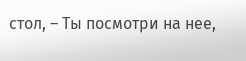стол, – Ты посмотри на нее,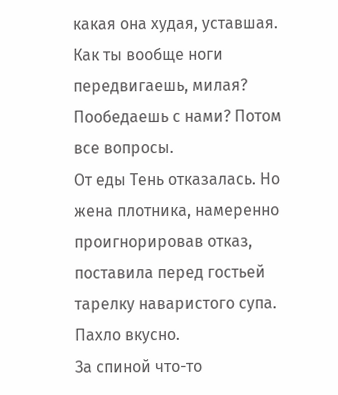какая она худая, уставшая. Как ты вообще ноги передвигаешь, милая? Пообедаешь с нами? Потом все вопросы.
От еды Тень отказалась. Но жена плотника, намеренно проигнорировав отказ, поставила перед гостьей тарелку наваристого супа. Пахло вкусно.
За спиной что-то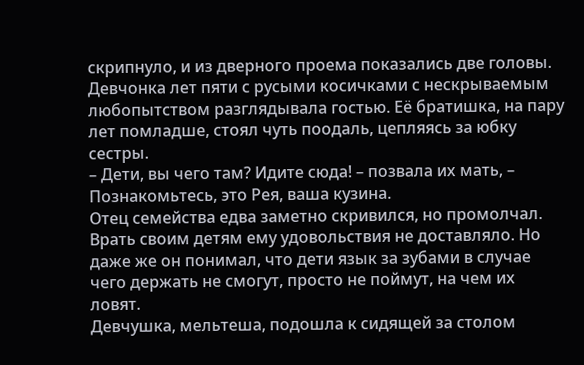скрипнуло, и из дверного проема показались две головы. Девчонка лет пяти с русыми косичками с нескрываемым любопытством разглядывала гостью. Её братишка, на пару лет помладше, стоял чуть поодаль, цепляясь за юбку сестры.
– Дети, вы чего там? Идите сюда! – позвала их мать, – Познакомьтесь, это Рея, ваша кузина.
Отец семейства едва заметно скривился, но промолчал. Врать своим детям ему удовольствия не доставляло. Но даже же он понимал, что дети язык за зубами в случае чего держать не смогут, просто не поймут, на чем их ловят.
Девчушка, мельтеша, подошла к сидящей за столом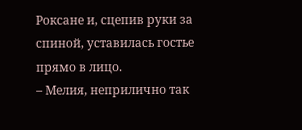Роксане и, сцепив руки за спиной, уставилась гостье прямо в лицо.
– Мелия, неприлично так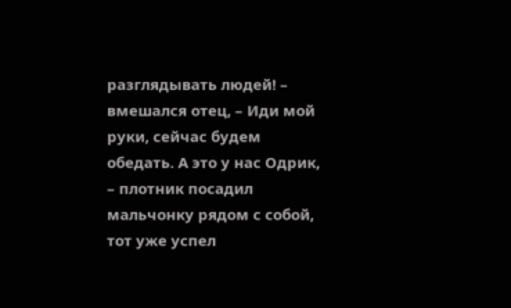разглядывать людей! – вмешался отец, – Иди мой руки, сейчас будем обедать. А это у нас Одрик, – плотник посадил мальчонку рядом с собой, тот уже успел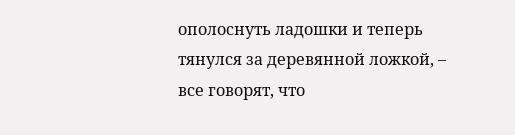ополоснуть ладошки и теперь тянулся за деревянной ложкой, – все говорят, что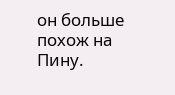он больше похож на Пину.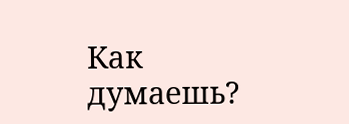Как думаешь?